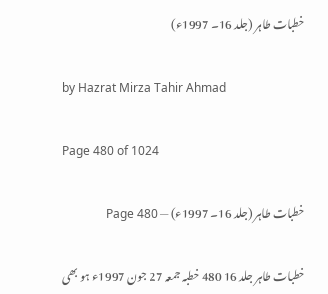خطبات طاہر (جلد 16۔ 1997ء)

by Hazrat Mirza Tahir Ahmad

Page 480 of 1024

خطبات طاہر (جلد 16۔ 1997ء) — Page 480

خطبات طاہر جلد 16 480 خطبہ جمعہ 27 جون 1997ء ہو بھی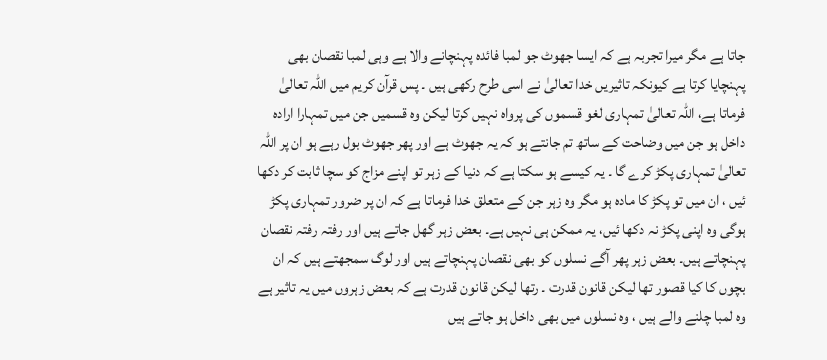جاتا ہے مگر میرا تجربہ ہے کہ ایسا جھوٹ جو لمبا فائدہ پہنچانے والا ہے وہی لمبا نقصان بھی پہنچایا کرتا ہے کیونکہ تاثیریں خدا تعالیٰ نے اسی طرح رکھی ہیں ۔ پس قرآن کریم میں اللہ تعالیٰ فرماتا ہے، اللہ تعالیٰ تمہاری لغو قسموں کی پرواہ نہیں کرتا لیکن وہ قسمیں جن میں تمہارا ارادہ داخل ہو جن میں وضاحت کے ساتھ تم جانتے ہو کہ یہ جھوٹ ہے اور پھر جھوٹ بول رہے ہو ان پر اللہ تعالیٰ تمہاری پکڑ کرے گا ۔ یہ کیسے ہو سکتا ہے کہ دنیا کے زہر تو اپنے مزاج کو سچا ثابت کر دکھا ئیں ، ان میں تو پکڑ کا مادہ ہو مگر وہ زہر جن کے متعلق خدا فرماتا ہے کہ ان پر ضرور تمہاری پکڑ ہوگی وہ اپنی پکڑ نہ دکھا ئیں، یہ ممکن ہی نہیں ہے۔ بعض زہر گھل جاتے ہیں اور رفتہ رفتہ نقصان پہنچاتے ہیں۔ بعض زہر پھر آگے نسلوں کو بھی نقصان پہنچاتے ہیں اور لوگ سمجھتے ہیں کہ ان بچوں کا کیا قصور تھا لیکن قانون قدرت ۔ رتھا لیکن قانون قدرت ہے کہ بعض زہروں میں یہ تاثیر ہے وہ لمبا چلنے والے ہیں ، وہ نسلوں میں بھی داخل ہو جاتے ہیں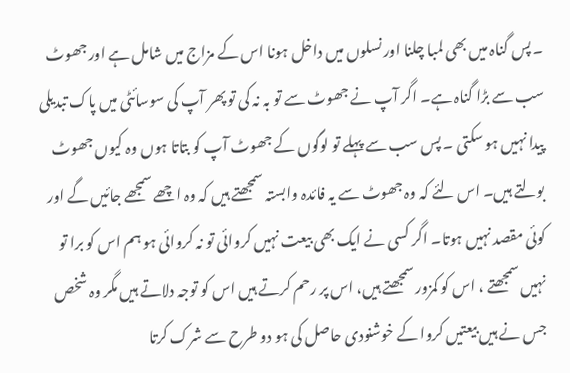۔ پس گناہ میں بھی لمبا چلنا اور نسلوں میں داخل ہونا اس کے مزاج میں شامل ہے اور جھوٹ سب سے بڑا گناہ ہے۔ اگر آپ نے جھوٹ سے تو بہ نہ کی تو پھر آپ کی سوسائٹی میں پاک تبدیلی پیدا نہیں ہو سکتی ۔ پس سب سے پہلے تو لوگوں کے جھوٹ آپ کو بتاتا ہوں وہ کیوں جھوٹ بولتے ہیں۔ اس لئے کہ وہ جھوٹ سے یہ فائدہ وابستہ سمجھتے ہیں کہ وہ اچھے سمجھے جائیں گے اور کوئی مقصد نہیں ہوتا۔ اگر کسی نے ایک بھی بیعت نہیں کروائی تو نہ کروائی ہو ہم اس کو برا تو نہیں سمجھتے ، اس کو کمزور سمجھتے ہیں، اس پر رحم کرتے ہیں اس کو توجہ دلاتے ہیں مگر وہ شخص جس نے ہیں بیعتیں کروا کے خوشنودی حاصل کی ہو دو طرح سے شرک کرتا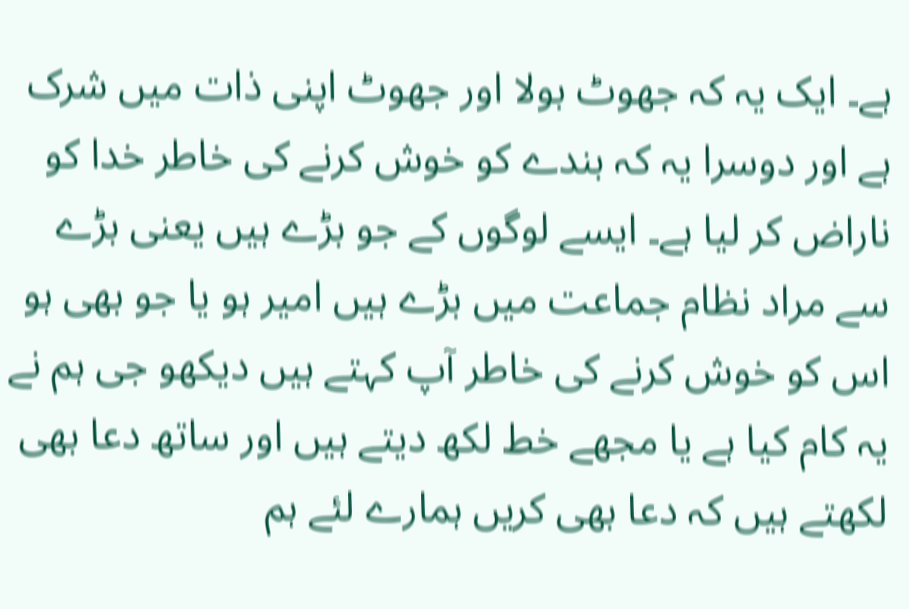ہے۔ ایک یہ کہ جھوٹ بولا اور جھوٹ اپنی ذات میں شرک ہے اور دوسرا یہ کہ بندے کو خوش کرنے کی خاطر خدا کو ناراض کر لیا ہے۔ ایسے لوگوں کے جو بڑے ہیں یعنی بڑے سے مراد نظام جماعت میں بڑے ہیں امیر ہو یا جو بھی ہو اس کو خوش کرنے کی خاطر آپ کہتے ہیں دیکھو جی ہم نے یہ کام کیا ہے یا مجھے خط لکھ دیتے ہیں اور ساتھ دعا بھی لکھتے ہیں کہ دعا بھی کریں ہمارے لئے ہم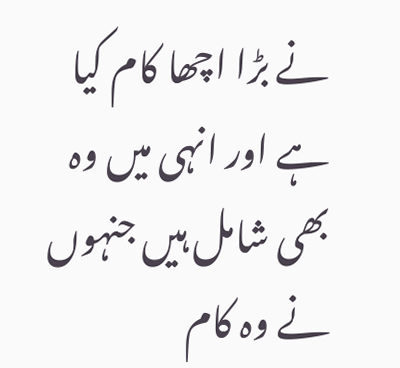نے بڑا اچھا کام کیا ہے اور انہی میں وہ بھی شامل ہیں جنہوں نے وہ کام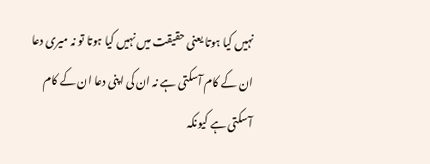نہیں کیا ہوتا یعنی حقیقت میں نہیں کیا ہوتا تو نہ میری دعا ان کے کام آسکتی ہے نہ ان کی اپنی دعا ان کے کام آسکتی ہے کیونکہ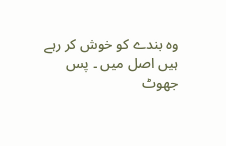وہ بندے کو خوش کر رہے ہیں اصل میں ۔ پس جھوٹ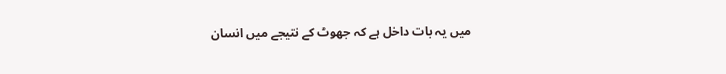میں یہ بات داخل ہے کہ جھوٹ کے نتیجے میں انسان